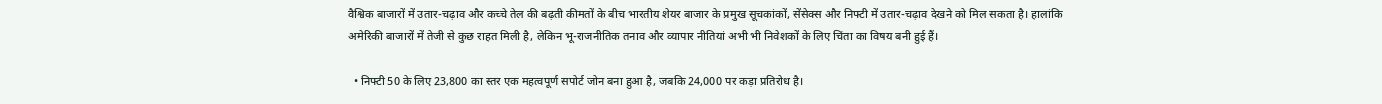वैश्विक बाजारों में उतार-चढ़ाव और कच्चे तेल की बढ़ती कीमतों के बीच भारतीय शेयर बाजार के प्रमुख सूचकांकों, सेंसेक्स और निफ्टी में उतार-चढ़ाव देखने को मिल सकता है। हालांकि अमेरिकी बाजारों में तेजी से कुछ राहत मिली है, लेकिन भू-राजनीतिक तनाव और व्यापार नीतियां अभी भी निवेशकों के लिए चिंता का विषय बनी हुई हैं।

  • निफ्टी 50 के लिए 23,800 का स्तर एक महत्वपूर्ण सपोर्ट जोन बना हुआ है, जबकि 24,000 पर कड़ा प्रतिरोध है।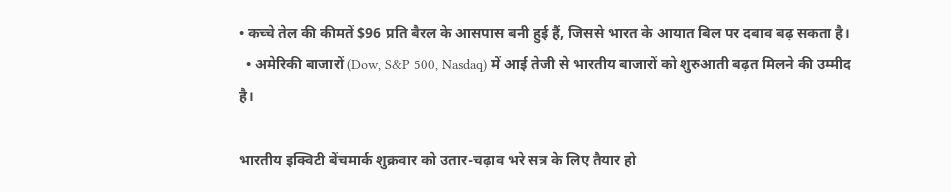• कच्चे तेल की कीमतें $96 प्रति बैरल के आसपास बनी हुई हैं, जिससे भारत के आयात बिल पर दबाव बढ़ सकता है।
  • अमेरिकी बाजारों (Dow, S&P 500, Nasdaq) में आई तेजी से भारतीय बाजारों को शुरुआती बढ़त मिलने की उम्मीद है।

भारतीय इक्विटी बेंचमार्क शुक्रवार को उतार-चढ़ाव भरे सत्र के लिए तैयार हो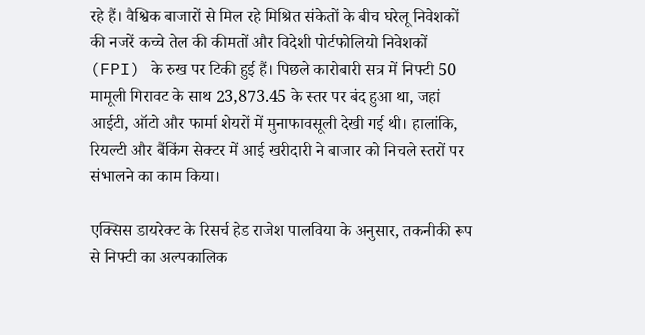रहे हैं। वैश्विक बाजारों से मिल रहे मिश्रित संकेतों के बीच घरेलू निवेशकों की नजरें कच्चे तेल की कीमतों और विदेशी पोर्टफोलियो निवेशकों (FPI) के रुख पर टिकी हुई हैं। पिछले कारोबारी सत्र में निफ्टी 50 मामूली गिरावट के साथ 23,873.45 के स्तर पर बंद हुआ था, जहां आईटी, ऑटो और फार्मा शेयरों में मुनाफावसूली देखी गई थी। हालांकि, रियल्टी और बैंकिंग सेक्टर में आई खरीदारी ने बाजार को निचले स्तरों पर संभालने का काम किया।

एक्सिस डायरेक्ट के रिसर्च हेड राजेश पालविया के अनुसार, तकनीकी रूप से निफ्टी का अल्पकालिक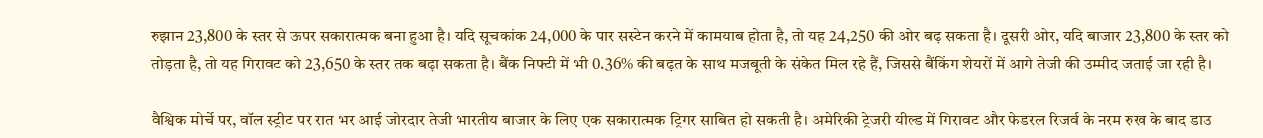रुझान 23,800 के स्तर से ऊपर सकारात्मक बना हुआ है। यदि सूचकांक 24,000 के पार सस्टेन करने में कामयाब होता है, तो यह 24,250 की ओर बढ़ सकता है। दूसरी ओर, यदि बाजार 23,800 के स्तर को तोड़ता है, तो यह गिरावट को 23,650 के स्तर तक बढ़ा सकता है। बैंक निफ्टी में भी 0.36% की बढ़त के साथ मजबूती के संकेत मिल रहे हैं, जिससे बैंकिंग शेयरों में आगे तेजी की उम्मीद जताई जा रही है।

वैश्विक मोर्चे पर, वॉल स्ट्रीट पर रात भर आई जोरदार तेजी भारतीय बाजार के लिए एक सकारात्मक ट्रिगर साबित हो सकती है। अमेरिकी ट्रेजरी यील्ड में गिरावट और फेडरल रिजर्व के नरम रुख के बाद डाउ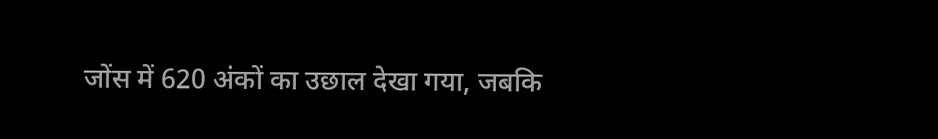जोंस में 620 अंकों का उछाल देखा गया, जबकि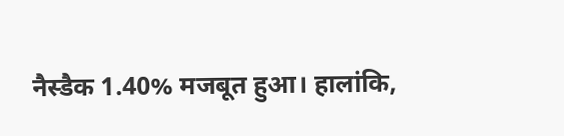नैस्डैक 1.40% मजबूत हुआ। हालांकि,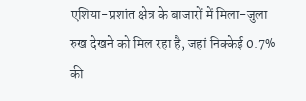एशिया-प्रशांत क्षेत्र के बाजारों में मिला-जुला रुख देखने को मिल रहा है, जहां निक्केई 0.7% की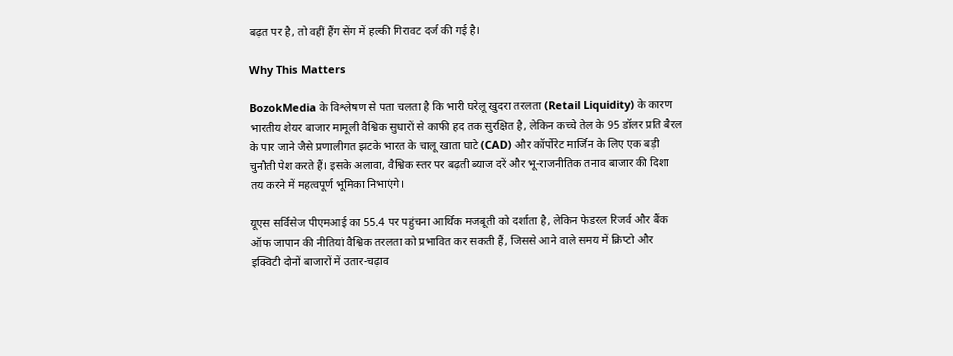बढ़त पर है, तो वहीं हैंग सेंग में हल्की गिरावट दर्ज की गई है।

Why This Matters

BozokMedia के विश्लेषण से पता चलता है कि भारी घरेलू खुदरा तरलता (Retail Liquidity) के कारण भारतीय शेयर बाजार मामूली वैश्विक सुधारों से काफी हद तक सुरक्षित है, लेकिन कच्चे तेल के 95 डॉलर प्रति बैरल के पार जाने जैसे प्रणालीगत झटके भारत के चालू खाता घाटे (CAD) और कॉर्पोरेट मार्जिन के लिए एक बड़ी चुनौती पेश करते हैं। इसके अलावा, वैश्विक स्तर पर बढ़ती ब्याज दरें और भू-राजनीतिक तनाव बाजार की दिशा तय करने में महत्वपूर्ण भूमिका निभाएंगे।

यूएस सर्विसेज पीएमआई का 55.4 पर पहुंचना आर्थिक मजबूती को दर्शाता है, लेकिन फेडरल रिजर्व और बैंक ऑफ जापान की नीतियां वैश्विक तरलता को प्रभावित कर सकती हैं, जिससे आने वाले समय में क्रिप्टो और इक्विटी दोनों बाजारों में उतार-चढ़ाव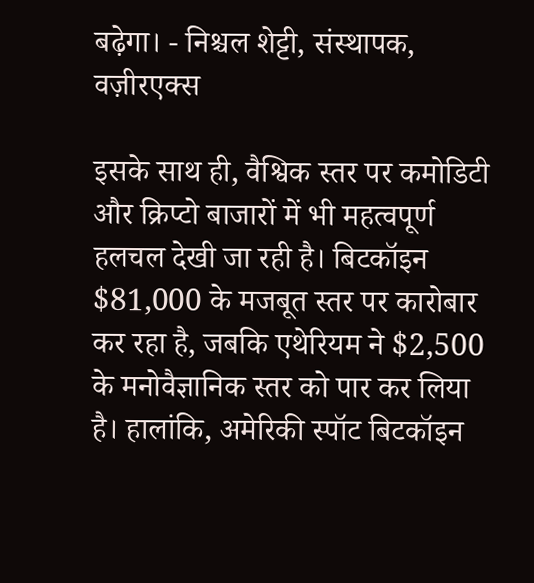बढ़ेगा। - निश्चल शेट्टी, संस्थापक, वज़ीरएक्स

इसके साथ ही, वैश्विक स्तर पर कमोडिटी और क्रिप्टो बाजारों में भी महत्वपूर्ण हलचल देखी जा रही है। बिटकॉइन $81,000 के मजबूत स्तर पर कारोबार कर रहा है, जबकि एथेरियम ने $2,500 के मनोवैज्ञानिक स्तर को पार कर लिया है। हालांकि, अमेरिकी स्पॉट बिटकॉइन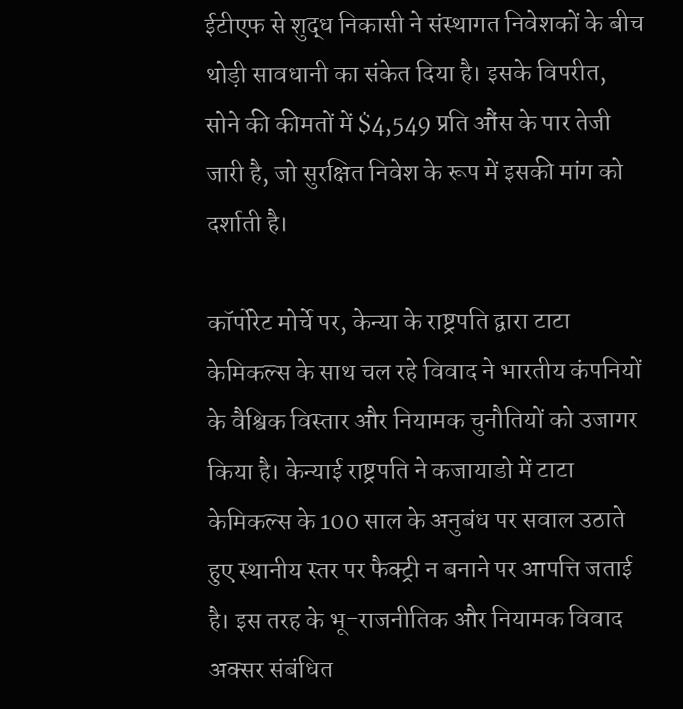ईटीएफ से शुद्ध निकासी ने संस्थागत निवेशकों के बीच थोड़ी सावधानी का संकेत दिया है। इसके विपरीत, सोने की कीमतों में $4,549 प्रति औंस के पार तेजी जारी है, जो सुरक्षित निवेश के रूप में इसकी मांग को दर्शाती है।

कॉर्पोरेट मोर्चे पर, केन्या के राष्ट्रपति द्वारा टाटा केमिकल्स के साथ चल रहे विवाद ने भारतीय कंपनियों के वैश्विक विस्तार और नियामक चुनौतियों को उजागर किया है। केन्याई राष्ट्रपति ने कजायाडो में टाटा केमिकल्स के 100 साल के अनुबंध पर सवाल उठाते हुए स्थानीय स्तर पर फैक्ट्री न बनाने पर आपत्ति जताई है। इस तरह के भू-राजनीतिक और नियामक विवाद अक्सर संबंधित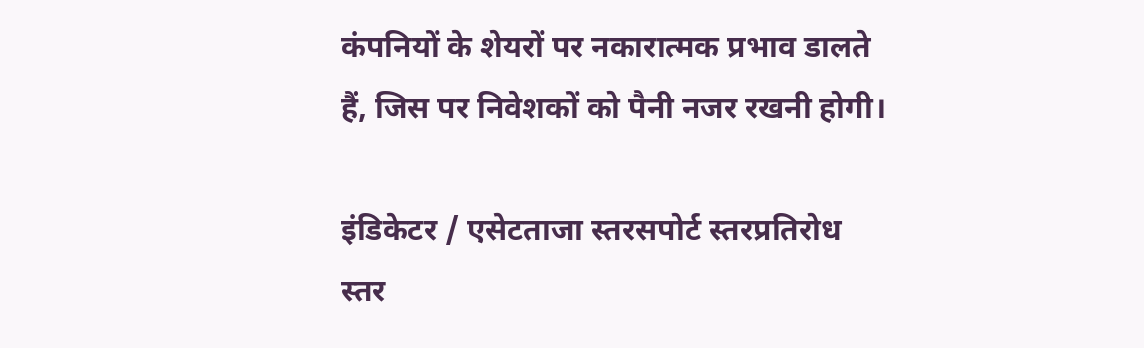कंपनियों के शेयरों पर नकारात्मक प्रभाव डालते हैं, जिस पर निवेशकों को पैनी नजर रखनी होगी।

इंडिकेटर / एसेटताजा स्तरसपोर्ट स्तरप्रतिरोध स्तर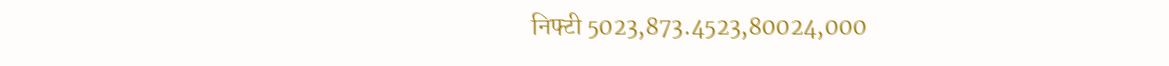निफ्टी 5023,873.4523,80024,000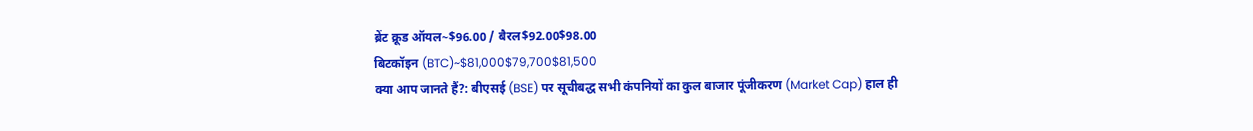ब्रेंट क्रूड ऑयल~$96.00 / बैरल$92.00$98.00
बिटकॉइन (BTC)~$81,000$79,700$81,500
क्या आप जानते हैं?: बीएसई (BSE) पर सूचीबद्ध सभी कंपनियों का कुल बाजार पूंजीकरण (Market Cap) हाल ही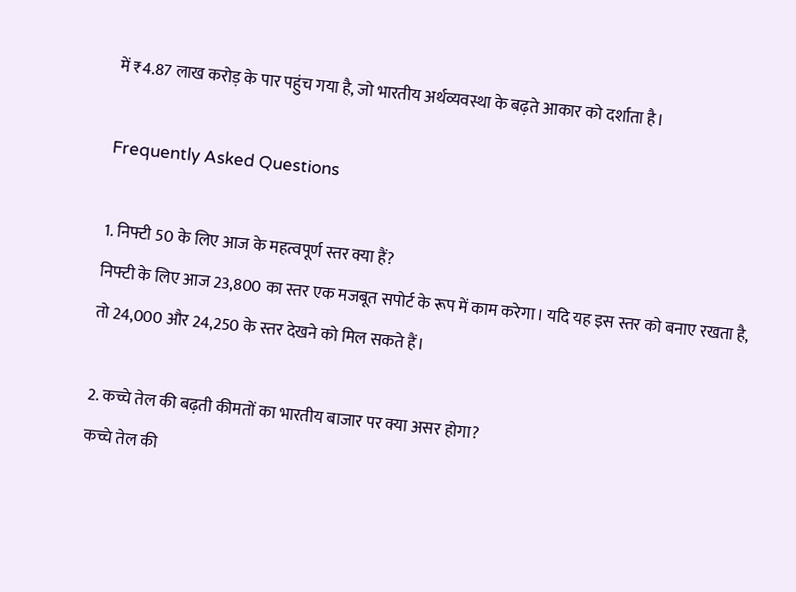में ₹4.87 लाख करोड़ के पार पहुंच गया है, जो भारतीय अर्थव्यवस्था के बढ़ते आकार को दर्शाता है।

Frequently Asked Questions

1. निफ्टी 50 के लिए आज के महत्वपूर्ण स्तर क्या हैं?
निफ्टी के लिए आज 23,800 का स्तर एक मजबूत सपोर्ट के रूप में काम करेगा। यदि यह इस स्तर को बनाए रखता है, तो 24,000 और 24,250 के स्तर देखने को मिल सकते हैं।

2. कच्चे तेल की बढ़ती कीमतों का भारतीय बाजार पर क्या असर होगा?
कच्चे तेल की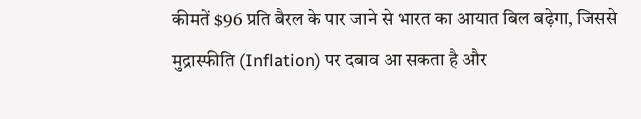कीमतें $96 प्रति बैरल के पार जाने से भारत का आयात बिल बढ़ेगा, जिससे मुद्रास्फीति (Inflation) पर दबाव आ सकता है और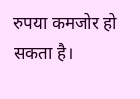रुपया कमजोर हो सकता है।